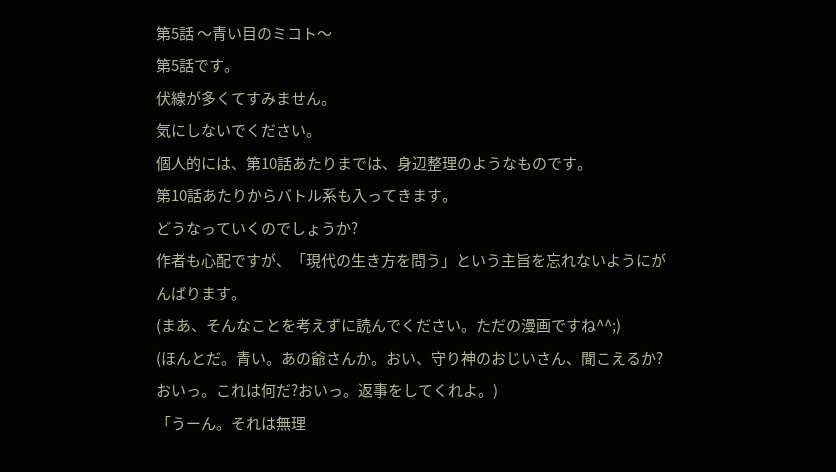第5話 〜青い目のミコト〜
第5話です。
伏線が多くてすみません。
気にしないでください。
個人的には、第10話あたりまでは、身辺整理のようなものです。
第10話あたりからバトル系も入ってきます。
どうなっていくのでしょうか?
作者も心配ですが、「現代の生き方を問う」という主旨を忘れないようにがんばります。
(まあ、そんなことを考えずに読んでください。ただの漫画ですね^^;)
(ほんとだ。青い。あの爺さんか。おい、守り神のおじいさん、聞こえるか?おいっ。これは何だ?おいっ。返事をしてくれよ。)
「うーん。それは無理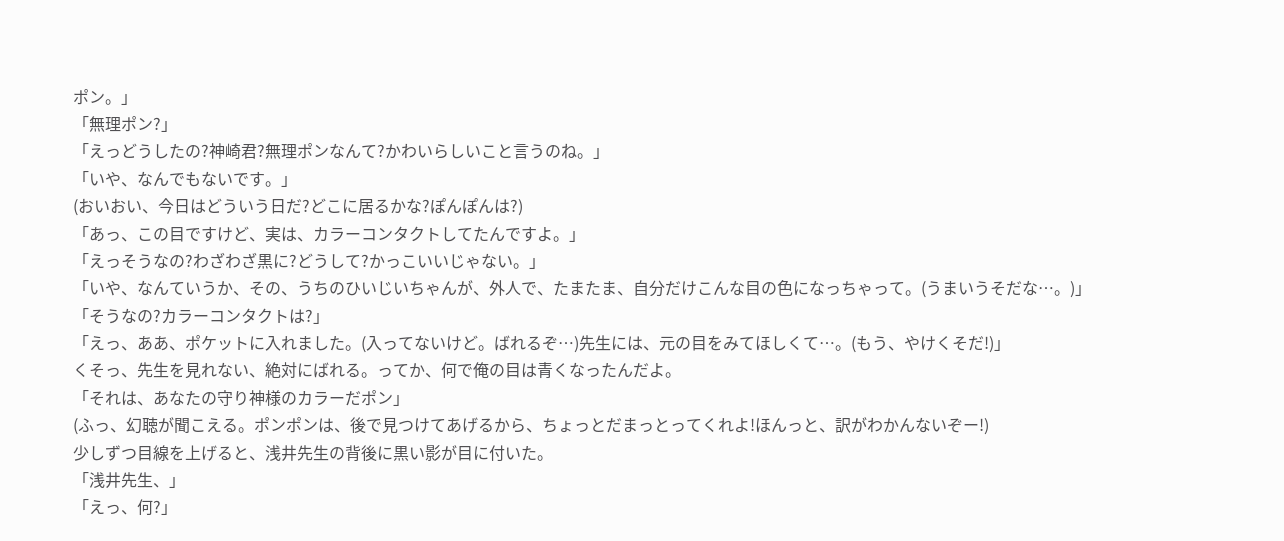ポン。」
「無理ポン?」
「えっどうしたの?神崎君?無理ポンなんて?かわいらしいこと言うのね。」
「いや、なんでもないです。」
(おいおい、今日はどういう日だ?どこに居るかな?ぽんぽんは?)
「あっ、この目ですけど、実は、カラーコンタクトしてたんですよ。」
「えっそうなの?わざわざ黒に?どうして?かっこいいじゃない。」
「いや、なんていうか、その、うちのひいじいちゃんが、外人で、たまたま、自分だけこんな目の色になっちゃって。(うまいうそだな…。)」
「そうなの?カラーコンタクトは?」
「えっ、ああ、ポケットに入れました。(入ってないけど。ばれるぞ…)先生には、元の目をみてほしくて…。(もう、やけくそだ!)」
くそっ、先生を見れない、絶対にばれる。ってか、何で俺の目は青くなったんだよ。
「それは、あなたの守り神様のカラーだポン」
(ふっ、幻聴が聞こえる。ポンポンは、後で見つけてあげるから、ちょっとだまっとってくれよ!ほんっと、訳がわかんないぞー!)
少しずつ目線を上げると、浅井先生の背後に黒い影が目に付いた。
「浅井先生、」
「えっ、何?」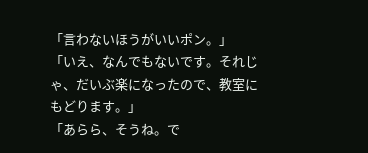「言わないほうがいいポン。」
「いえ、なんでもないです。それじゃ、だいぶ楽になったので、教室にもどります。」
「あらら、そうね。で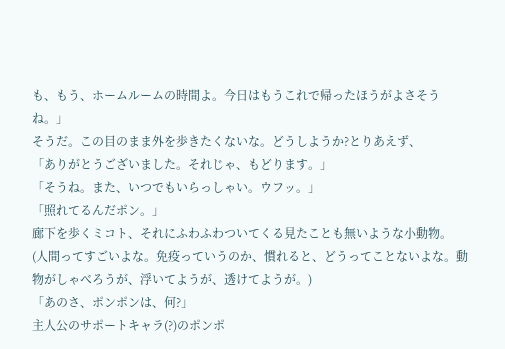も、もう、ホームルームの時間よ。今日はもうこれで帰ったほうがよさそうね。」
そうだ。この目のまま外を歩きたくないな。どうしようか?とりあえず、
「ありがとうございました。それじゃ、もどります。」
「そうね。また、いつでもいらっしゃい。ウフッ。」
「照れてるんだポン。」
廊下を歩くミコト、それにふわふわついてくる見たことも無いような小動物。
(人間ってすごいよな。免疫っていうのか、慣れると、どうってことないよな。動物がしゃべろうが、浮いてようが、透けてようが。)
「あのさ、ポンポンは、何?」
主人公のサポートキャラ(?)のポンポ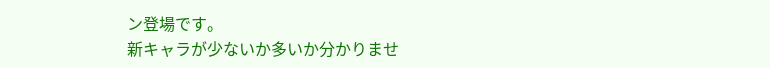ン登場です。
新キャラが少ないか多いか分かりませ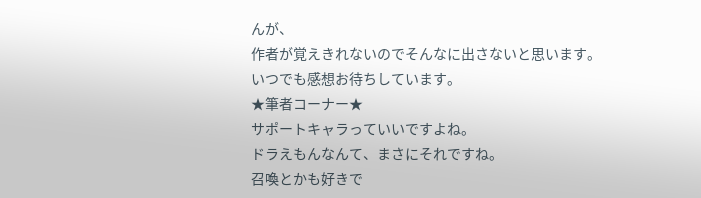んが、
作者が覚えきれないのでそんなに出さないと思います。
いつでも感想お待ちしています。
★筆者コーナー★
サポートキャラっていいですよね。
ドラえもんなんて、まさにそれですね。
召喚とかも好きで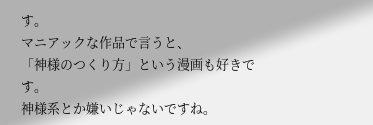す。
マニアックな作品で言うと、
「神様のつくり方」という漫画も好きです。
神様系とか嫌いじゃないですね。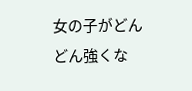女の子がどんどん強くな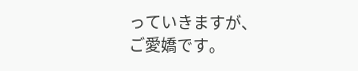っていきますが、
ご愛嬌です。